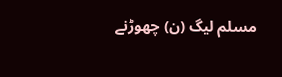مسلم لیگ (ن) چھوڑنے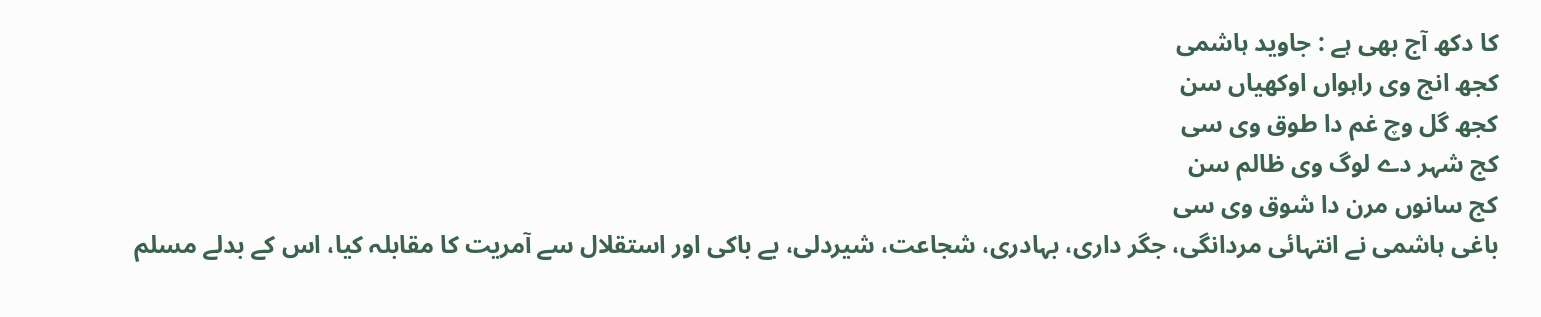کا دکھ آج بھی ہے : جاوید ہاشمی
کجھ انج وی راہواں اوکھیاں سن
کجھ گل وچ غم دا طوق وی سی
کج شہر دے لوگ وی ظالم سن
کج سانوں مرن دا شوق وی سی
باغی ہاشمی نے انتہائی مردانگی، جگر داری، بہادری، شجاعت، شیردلی، بے باکی اور استقلال سے آمریت کا مقابلہ کیا، اس کے بدلے مسلم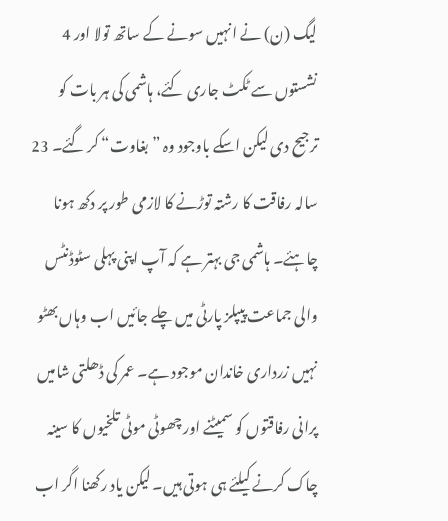لیگ (ن) نے انہیں سونے کے ساتھ تولا اور 4 نشستوں سے ٹکٹ جاری کئے، ہاشمی کی ہر بات کو ترجیح دی لیکن اسکے باوجود وہ ”بغاوت“ کر گئے۔ 23 سالہ رفاقت کا رشتہ توڑنے کا لازمی طور پر دکھ ہونا چاہئے۔ ہاشمی جی بہتر ہے کہ آپ اپنی پہلی سٹوڈنٹس والی جماعت پیپلز پارٹی میں چلے جائیں اب وہاں بھٹو نہیں زرداری خاندان موجود ہے۔ عمر کی ڈھلتی شامیں پرانی رفاقتوں کو سمیٹنے اور چھوٹی موٹی تلخیوں کا سینہ چاک کرنے کیلئے ہی ہوتی ہیں۔ لیکن یاد رکھنا اگر اب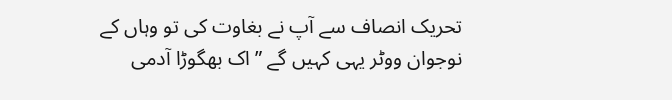تحریک انصاف سے آپ نے بغاوت کی تو وہاں کے نوجوان ووٹر یہی کہیں گے ”اک بھگوڑا آدمی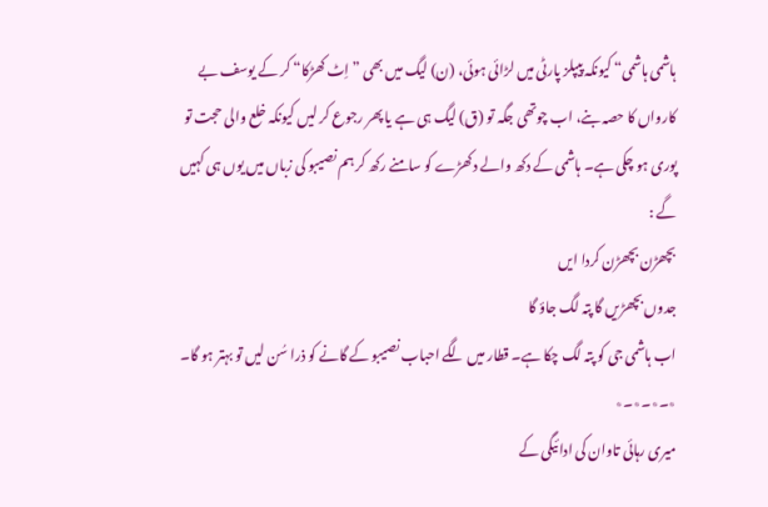ہاشمی ہاشمی“ کیونکہ پیپلز پارٹی میں لڑائی ہوئی، (ن) لیگ میں بھی ”اِٹ کھڑکا“ کر کے یوسف بے کارواں کا حصہ بنے، اب چوتھی جگہ تو (ق) لیگ ہی ہے یا پھر رجوع کر لیں کیونکہ خلع والی حجت تو پوری ہو چکی ہے۔ ہاشمی کے دکھ والے دکھڑے کو سامنے رکھ کر ہم نصیبو کی زباں میں یوں ہی کہیں گے :
بچھڑن بچھڑن کردا ایں
جدوں بچھڑیں گا پتہ لگ جاؤ گا
اب ہاشمی جی کو پتہ لگ چکا ہے۔ قطار میں لگے احباب نصیبو کے گانے کو ذرا سُن لیں تو بہتر ہو گا۔
٭۔٭۔٭۔٭
میری رہائی تاوان کی ادائیگی کے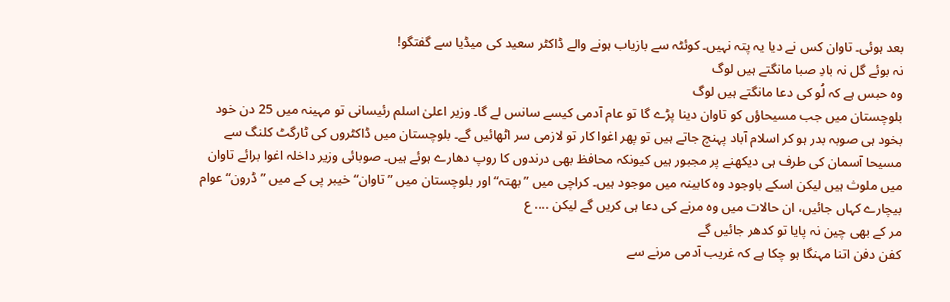بعد ہوئی۔ تاوان کس نے دیا یہ پتہ نہیں۔ کوئٹہ سے بازیاب ہونے والے ڈاکٹر سعید کی میڈیا سے گفتگو!
نہ بوئے گل نہ بادِ صبا مانگتے ہیں لوگ
وہ حبس ہے کہ لُو کی دعا مانگتے ہیں لوگ
بلوچستان میں جب مسیحاؤں کو تاوان دینا پڑے گا تو عام آدمی کیسے سانس لے گا۔ وزیر اعلیٰ اسلم رئیسانی تو مہینہ میں 25 دن خود بخود ہی صوبہ بدر ہو کر اسلام آباد پہنچ جاتے ہیں تو پھر اغوا کار تو لازمی سر اٹھائیں گے۔ بلوچستان میں ڈاکٹروں کی ٹارگٹ کلنگ سے مسیحا آسمان کی طرف ہی دیکھنے پر مجبور ہیں کیونکہ محافظ بھی درندوں کا روپ دھارے ہوئے ہیں۔ صوبائی وزیر داخلہ اغوا برائے تاوان میں ملوث ہیں لیکن اسکے باوجود وہ کابینہ میں موجود ہیں۔ کراچی میں ”بھتہ“ اور بلوچستان میں ”تاوان“ خیبر پی کے میں ”ڈرون“ عوام بیچارے کہاں جائیں، ان حالات میں وہ مرنے کی دعا ہی کریں گے لیکن .... ع
مر کے بھی چین نہ پایا تو کدھر جائیں گے
کفن دفن اتنا مہنگا ہو چکا ہے کہ غریب آدمی مرنے سے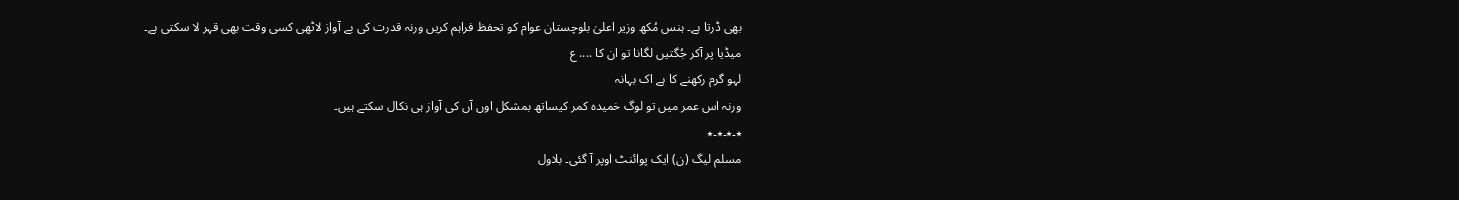بھی ڈرتا ہے۔ ہنس مُکھ وزیر اعلیٰ بلوچستان عوام کو تحفظ فراہم کریں ورنہ قدرت کی بے آواز لاٹھی کسی وقت بھی قہر لا سکتی ہے۔ میڈیا پر آکر جُگتیں لگانا تو ان کا .... ع
لہو گرم رکھنے کا ہے اک بہانہ
ورنہ اس عمر میں تو لوگ خمیدہ کمر کیساتھ بمشکل اوں آں کی آواز ہی نکال سکتے ہیں۔
٭۔٭۔٭۔٭
مسلم لیگ (ن) ایک پوائنٹ اوپر آ گئی۔ بلاول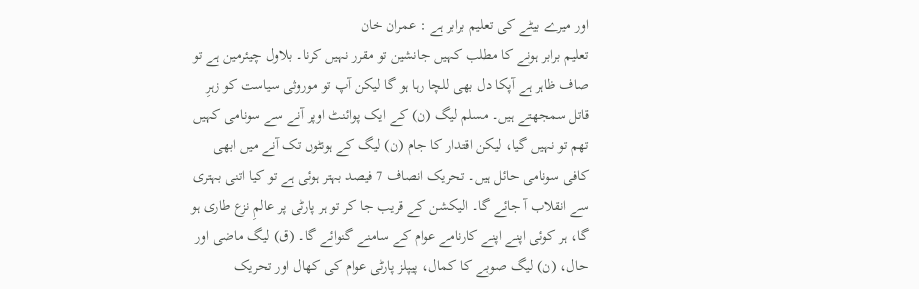اور میرے بیٹے کی تعلیم برابر ہے : عمران خان
تعلیم برابر ہونے کا مطلب کہیں جانشین تو مقرر نہیں کرنا۔ بلاول چیئرمین ہے تو صاف ظاہر ہے آپکا دل بھی للچا رہا ہو گا لیکن آپ تو موروثی سیاست کو زہرِ قاتل سمجھتے ہیں۔ مسلم لیگ (ن) کے ایک پوائنٹ اوپر آنے سے سونامی کہیں تھم تو نہیں گیا، لیکن اقتدار کا جام (ن) لیگ کے ہونٹوں تک آنے میں ابھی کافی سونامی حائل ہیں۔ تحریک انصاف 7 فیصد بہتر ہوئی ہے تو کیا اتنی بہتری سے انقلاب آ جائے گا۔ الیکشن کے قریب جا کر تو ہر پارٹی پر عالمِ نزع طاری ہو گا، ہر کوئی اپنے اپنے کارنامے عوام کے سامنے گنوائے گا۔ (ق) لیگ ماضی اور حال، (ن) لیگ صوبے کا کمال، پیپلز پارٹی عوام کی کھال اور تحریک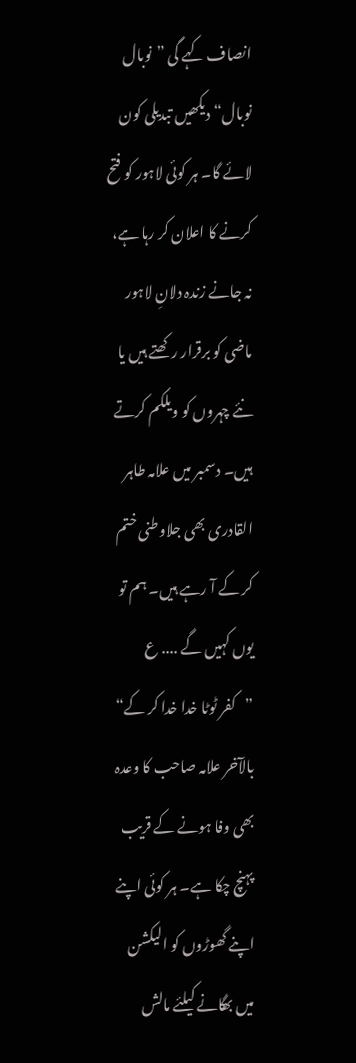انصاف کہے گی ”نوبال نوبال“ دیکھیں تبدیلی کون لائے گا۔ ہر کوئی لاہور کو فتح کرنے کا اعلان کر رہا ہے، نہ جانے زندہ دلانِ لاہور ماضی کو برقرار رکھتے ہیں یا نئے چہروں کو ویلکم کرتے ہیں۔ دسمبر میں علامہ طاہر القادری بھی جلاوطنی ختم کر کے آ رہے ہیں۔ ہم تو یوں کہیں گے .... ع
”کفر ٹوٹا خدا خدا کر کے“
بالآخر علامہ صاحب کا وعدہ بھی وفا ہونے کے قریب پہنچ چکا ہے۔ ہر کوئی اپنے اپنے گھوڑوں کو الیکشن میں بھگانے کیلئے مالش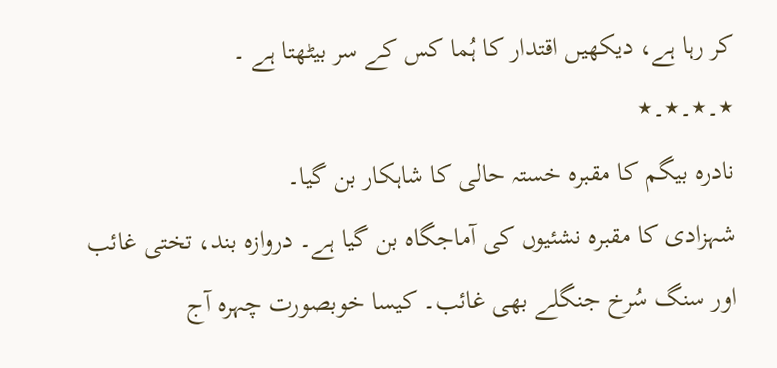کر رہا ہے، دیکھیں اقتدار کا ہُما کس کے سر بیٹھتا ہے ۔
٭۔٭۔٭۔٭
نادرہ بیگم کا مقبرہ خستہ حالی کا شاہکار بن گیا۔
شہزادی کا مقبرہ نشئیوں کی آماجگاہ بن گیا ہے۔ دروازہ بند، تختی غائب اور سنگ سُرخ جنگلے بھی غائب۔ کیسا خوبصورت چہرہ آج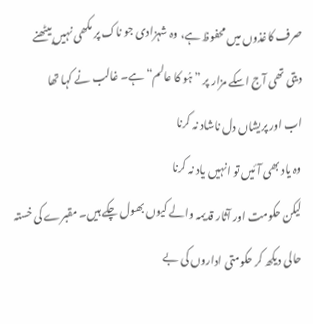صرف کاغذوں میں محفوظ ہے، وہ شہزادی جو ناک پر مکھی نہیں بیٹھنے دیتی تھی آج اسکے مزار پر ”ہُو کا عالم“ ہے۔ غالب نے کہا تھا
اب اور پریشاں دل ناشاد نہ کرنا
وہ یاد بھی آئیں تو انہیں یاد نہ کرنا
لیکن حکومت اور آثار قدیمہ والے کیوں بھول چکے ہیں۔ مقبرے کی خستہ حالی دیکھ کر حکومتی اداروں کی بے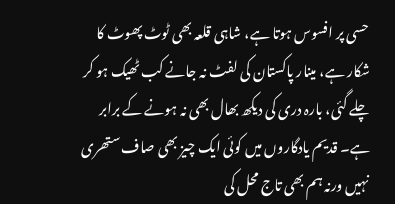حسی پر افسوس ہوتا ہے، شاہی قلعہ بھی ٹوٹ پھوٹ کا شکار ہے، مینار پاکستان کی لفٹ نہ جانے کب ٹھیک ہو کر چلے گئی، بارہ دری کی دیکھ بھال بھی نہ ہونے کے برابر ہے۔ قدیم یادگاروں میں کوئی ایک چیز بھی صاف ستھری نہیں ورنہ ہم بھی تاج محل کی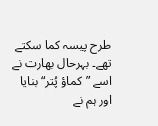طرح پیسہ کما سکتے تھے۔ بہرحال بھارت نے اسے ”کماؤ پُتر“ بنایا اور ہم نے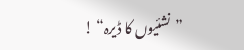”نشئیوں کا ڈیرہ“ !